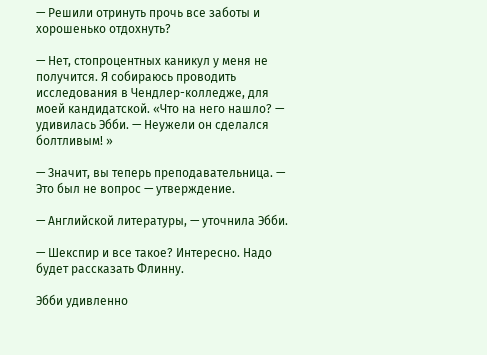— Решили отринуть прочь все заботы и хорошенько отдохнуть?

— Нет, стопроцентных каникул у меня не получится. Я собираюсь проводить исследования в Чендлер-колледже, для моей кандидатской. «Что на него нашло? — удивилась Эбби. — Неужели он сделался болтливым! »

— Значит, вы теперь преподавательница. — Это был не вопрос — утверждение.

— Английской литературы, — уточнила Эбби.

— Шекспир и все такое? Интересно. Надо будет рассказать Флинну.

Эбби удивленно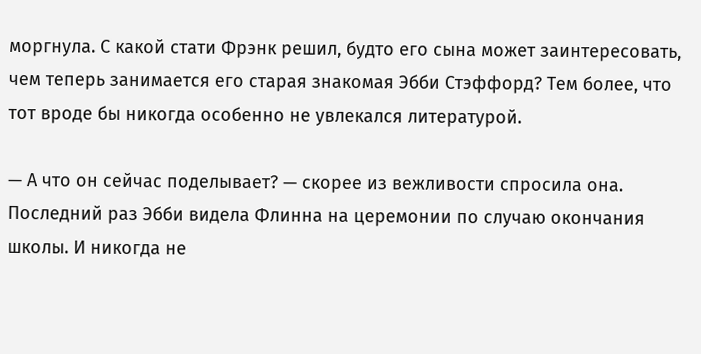моргнула. С какой стати Фрэнк решил, будто его сына может заинтересовать, чем теперь занимается его старая знакомая Эбби Стэффорд? Тем более, что тот вроде бы никогда особенно не увлекался литературой.

— А что он сейчас поделывает? — скорее из вежливости спросила она. Последний раз Эбби видела Флинна на церемонии по случаю окончания школы. И никогда не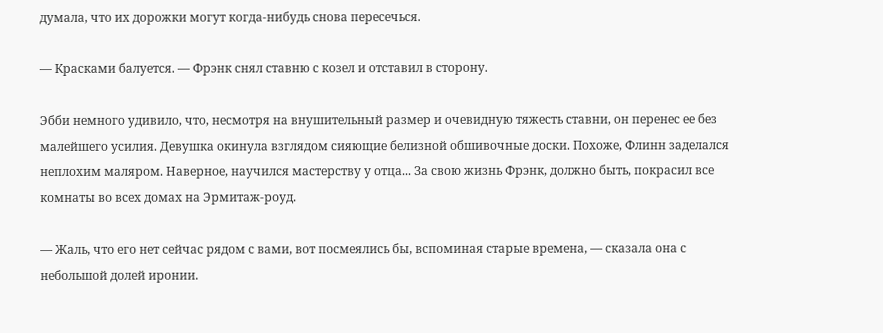думала, что их дорожки могут когда-нибудь снова пересечься.

— Красками балуется. — Фрэнк снял ставню с козел и отставил в сторону.

Эбби немного удивило, что, несмотря на внушительный размер и очевидную тяжесть ставни, он перенес ее без малейшего усилия. Девушка окинула взглядом сияющие белизной обшивочные доски. Похоже, Флинн заделался неплохим маляром. Наверное, научился мастерству у отца... За свою жизнь Фрэнк, должно быть, покрасил все комнаты во всех домах на Эрмитаж-роуд.

— Жаль, что его нет сейчас рядом с вами, вот посмеялись бы, вспоминая старые времена, — сказала она с небольшой долей иронии.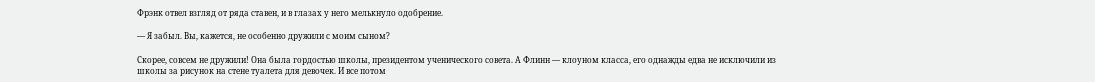Фрэнк отвел взгляд от ряда ставен, и в глазах у него мелькнуло одобрение.

— Я забыл. Вы, кажется, не особенно дружили с моим сыном?

Скорее, совсем не дружили! Она была гордостью школы, президентом ученического совета. А Флинн — клоуном класса, его однажды едва не исключили из школы за рисунок на стене туалета для девочек. И все потом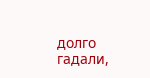долго гадали,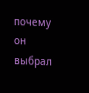почему он выбрал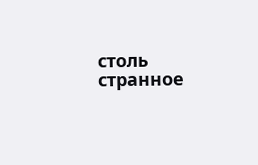столь странное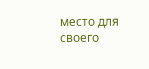место для своего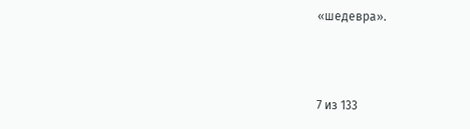«шедевра».



7 из 133